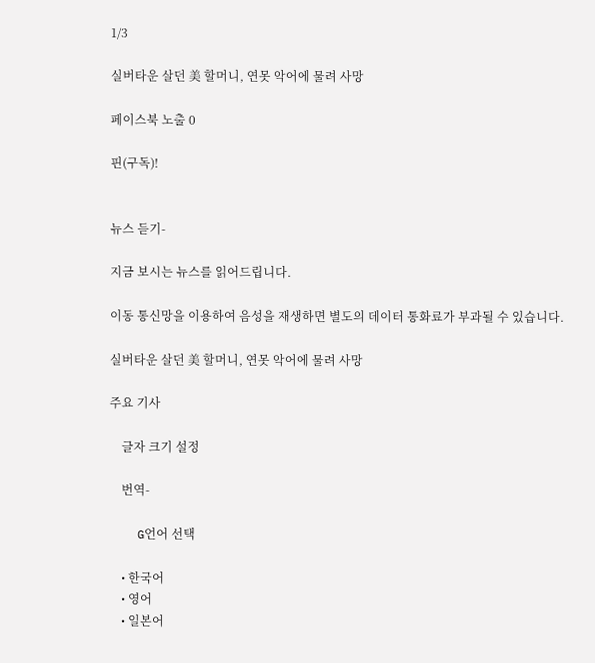1/3

실버타운 살던 美 할머니, 연못 악어에 물려 사망

페이스북 노출 0

핀(구독)!


뉴스 듣기-

지금 보시는 뉴스를 읽어드립니다.

이동 통신망을 이용하여 음성을 재생하면 별도의 데이터 통화료가 부과될 수 있습니다.

실버타운 살던 美 할머니, 연못 악어에 물려 사망

주요 기사

    글자 크기 설정

    번역-

    G언어 선택

    • 한국어
    • 영어
    • 일본어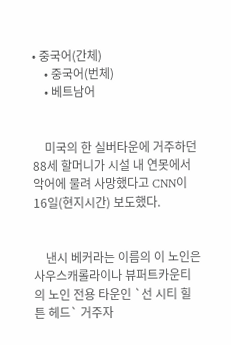• 중국어(간체)
    • 중국어(번체)
    • 베트남어


    미국의 한 실버타운에 거주하던 88세 할머니가 시설 내 연못에서 악어에 물려 사망했다고 CNN이 16일(현지시간) 보도했다.


    낸시 베커라는 이름의 이 노인은 사우스캐롤라이나 뷰퍼트카운티의 노인 전용 타운인 `선 시티 힐튼 헤드` 거주자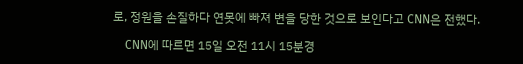로, 정원을 손질하다 연못에 빠져 변을 당한 것으로 보인다고 CNN은 전했다.

    CNN에 따르면 15일 오전 11시 15분경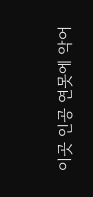이곳 인공 연못에 악어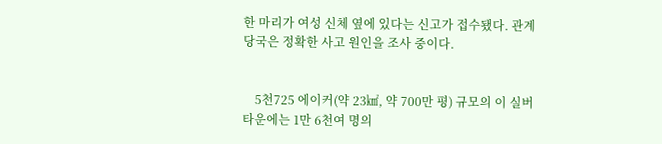한 마리가 여성 신체 옆에 있다는 신고가 접수됐다. 관계당국은 정확한 사고 원인을 조사 중이다.


    5천725 에이커(약 23㎢, 약 700만 평) 규모의 이 실버타운에는 1만 6천여 명의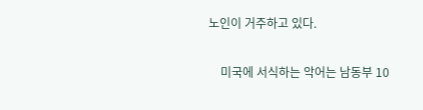노인이 거주하고 있다.

    미국에 서식하는 악어는 남동부 10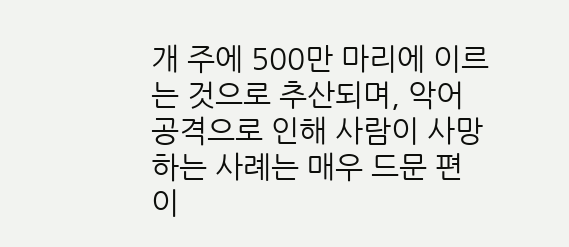개 주에 500만 마리에 이르는 것으로 추산되며, 악어 공격으로 인해 사람이 사망하는 사례는 매우 드문 편이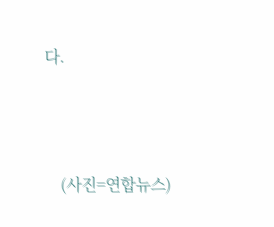다.



    (사진=연합뉴스)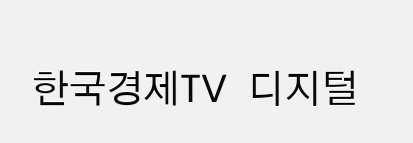한국경제TV  디지털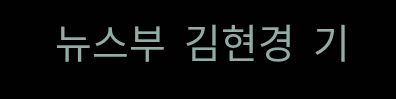뉴스부  김현경  기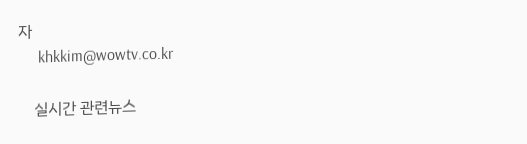자
     khkkim@wowtv.co.kr

    실시간 관련뉴스